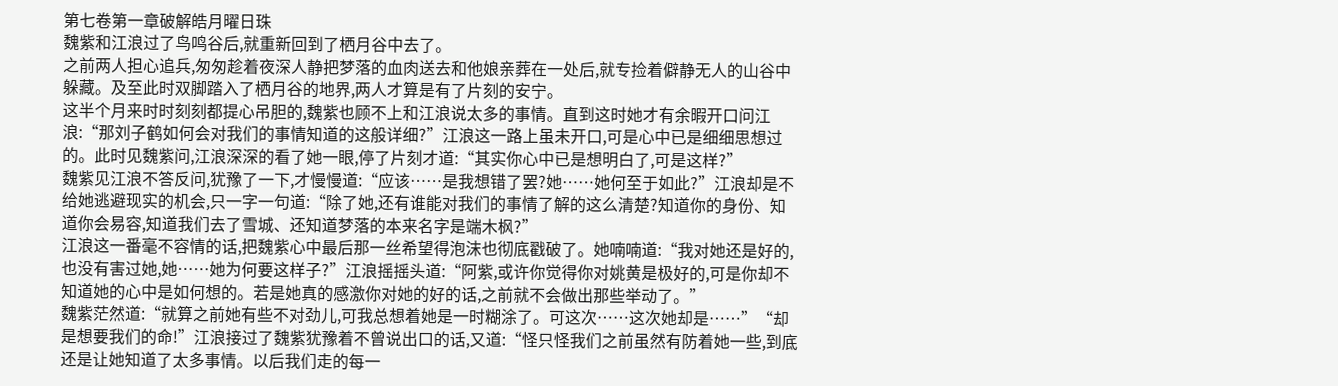第七卷第一章破解皓月曜日珠
魏紫和江浪过了鸟鸣谷后,就重新回到了栖月谷中去了。
之前两人担心追兵,匆匆趁着夜深人静把梦落的血肉送去和他娘亲葬在一处后,就专捡着僻静无人的山谷中躲藏。及至此时双脚踏入了栖月谷的地界,两人才算是有了片刻的安宁。
这半个月来时时刻刻都提心吊胆的,魏紫也顾不上和江浪说太多的事情。直到这时她才有余暇开口问江浪:“那刘子鹤如何会对我们的事情知道的这般详细?”江浪这一路上虽未开口,可是心中已是细细思想过的。此时见魏紫问,江浪深深的看了她一眼,停了片刻才道:“其实你心中已是想明白了,可是这样?”
魏紫见江浪不答反问,犹豫了一下,才慢慢道:“应该……是我想错了罢?她……她何至于如此?”江浪却是不给她逃避现实的机会,只一字一句道:“除了她,还有谁能对我们的事情了解的这么清楚?知道你的身份、知道你会易容,知道我们去了雪城、还知道梦落的本来名字是端木枫?”
江浪这一番毫不容情的话,把魏紫心中最后那一丝希望得泡沫也彻底戳破了。她喃喃道:“我对她还是好的,也没有害过她,她……她为何要这样子?”江浪摇摇头道:“阿紫,或许你觉得你对姚黄是极好的,可是你却不知道她的心中是如何想的。若是她真的感激你对她的好的话,之前就不会做出那些举动了。”
魏紫茫然道:“就算之前她有些不对劲儿,可我总想着她是一时糊涂了。可这次……这次她却是……”“却是想要我们的命!”江浪接过了魏紫犹豫着不曾说出口的话,又道:“怪只怪我们之前虽然有防着她一些,到底还是让她知道了太多事情。以后我们走的每一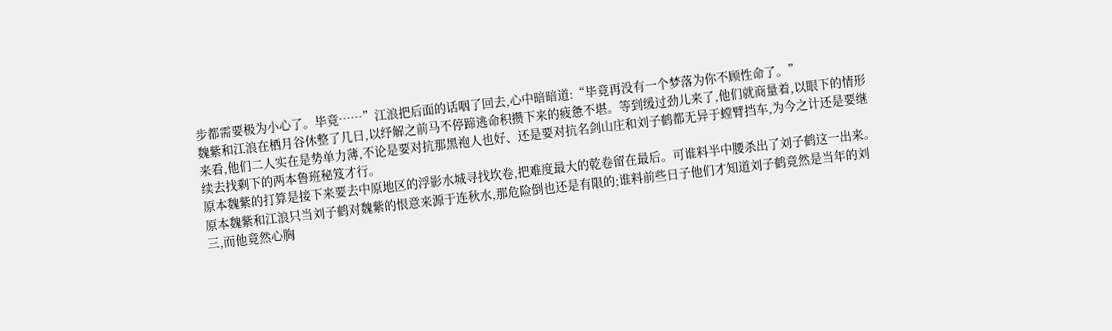步都需要极为小心了。毕竟……”江浪把后面的话咽了回去,心中暗暗道:“毕竟再没有一个梦落为你不顾性命了。”
魏紫和江浪在栖月谷休整了几日,以纾解之前马不停蹄逃命积攒下来的疲惫不堪。等到缓过劲儿来了,他们就商量着,以眼下的情形来看,他们二人实在是势单力薄,不论是要对抗那黑袍人也好、还是要对抗名剑山庄和刘子鹤都无异于螳臂挡车,为今之计还是要继续去找剩下的两本鲁班秘笈才行。
原本魏紫的打算是接下来要去中原地区的浮影水城寻找坎卷,把难度最大的乾卷留在最后。可谁料半中腰杀出了刘子鹤这一出来。
原本魏紫和江浪只当刘子鹤对魏紫的恨意来源于连秋水,那危险倒也还是有限的;谁料前些日子他们才知道刘子鹤竟然是当年的刘三,而他竟然心胸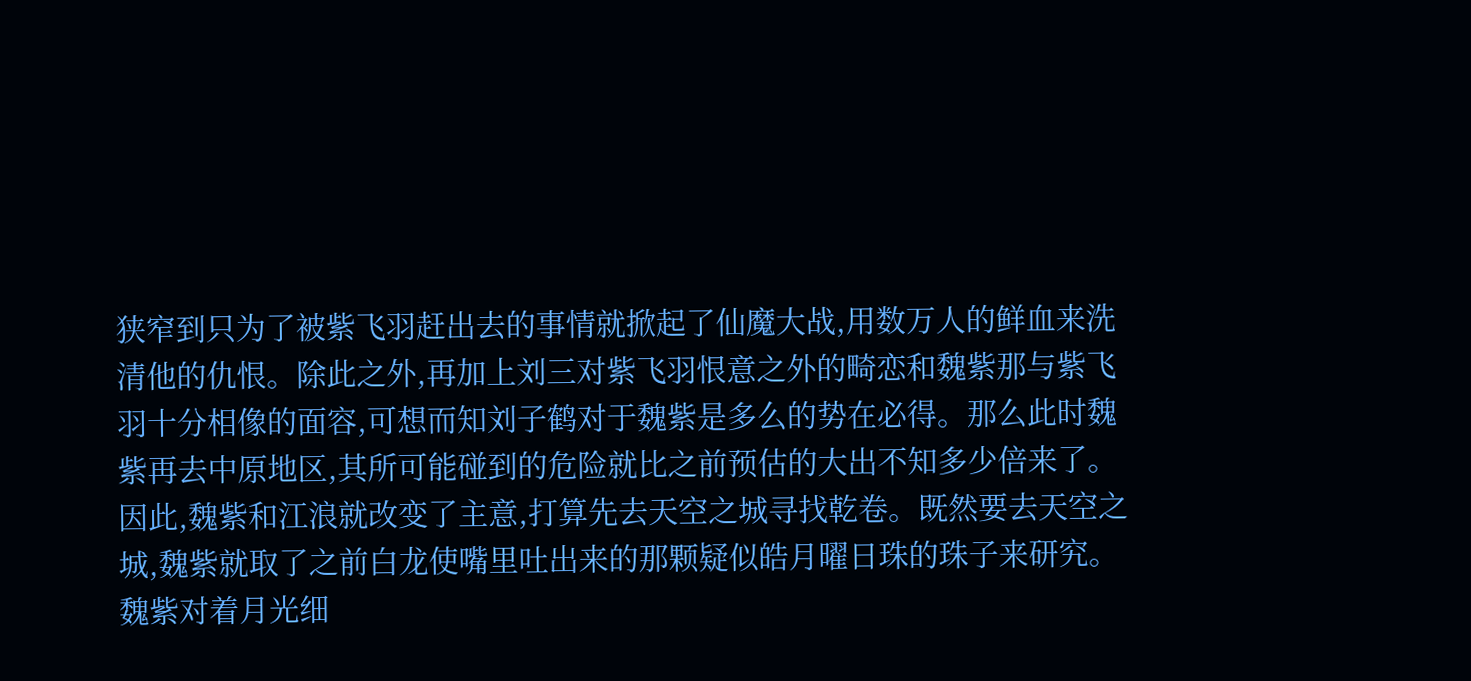狭窄到只为了被紫飞羽赶出去的事情就掀起了仙魔大战,用数万人的鲜血来洗清他的仇恨。除此之外,再加上刘三对紫飞羽恨意之外的畸恋和魏紫那与紫飞羽十分相像的面容,可想而知刘子鹤对于魏紫是多么的势在必得。那么此时魏紫再去中原地区,其所可能碰到的危险就比之前预估的大出不知多少倍来了。
因此,魏紫和江浪就改变了主意,打算先去天空之城寻找乾卷。既然要去天空之城,魏紫就取了之前白龙使嘴里吐出来的那颗疑似皓月曜日珠的珠子来研究。
魏紫对着月光细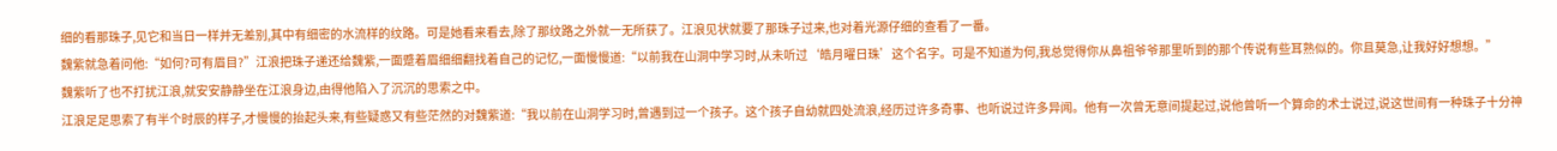细的看那珠子,见它和当日一样并无差别,其中有细密的水流样的纹路。可是她看来看去,除了那纹路之外就一无所获了。江浪见状就要了那珠子过来,也对着光源仔细的查看了一番。
魏紫就急着问他:“如何?可有眉目?”江浪把珠子递还给魏紫,一面蹙着眉细细翻找着自己的记忆,一面慢慢道:“以前我在山洞中学习时,从未听过‘皓月曜日珠’这个名字。可是不知道为何,我总觉得你从鼻祖爷爷那里听到的那个传说有些耳熟似的。你且莫急,让我好好想想。”
魏紫听了也不打扰江浪,就安安静静坐在江浪身边,由得他陷入了沉沉的思索之中。
江浪足足思索了有半个时辰的样子,才慢慢的抬起头来,有些疑惑又有些茫然的对魏紫道:“我以前在山洞学习时,曾遇到过一个孩子。这个孩子自幼就四处流浪,经历过许多奇事、也听说过许多异闻。他有一次曾无意间提起过,说他曾听一个算命的术士说过,说这世间有一种珠子十分神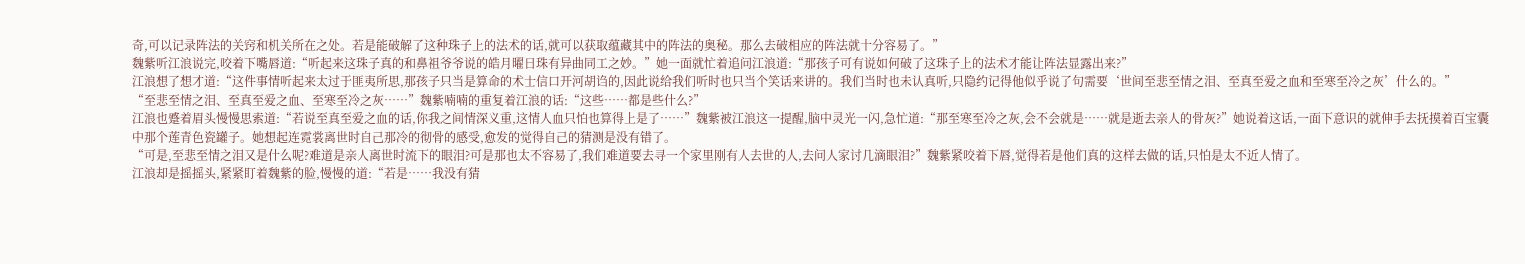奇,可以记录阵法的关窍和机关所在之处。若是能破解了这种珠子上的法术的话,就可以获取蕴藏其中的阵法的奥秘。那么去破相应的阵法就十分容易了。”
魏紫听江浪说完,咬着下嘴唇道:“听起来这珠子真的和鼻祖爷爷说的皓月曜日珠有异曲同工之妙。”她一面就忙着追问江浪道:“那孩子可有说如何破了这珠子上的法术才能让阵法显露出来?”
江浪想了想才道:“这件事情听起来太过于匪夷所思,那孩子只当是算命的术士信口开河胡诌的,因此说给我们听时也只当个笑话来讲的。我们当时也未认真听,只隐约记得他似乎说了句需要‘世间至悲至情之泪、至真至爱之血和至寒至冷之灰’什么的。”
“至悲至情之泪、至真至爱之血、至寒至冷之灰……”魏紫喃喃的重复着江浪的话:“这些……都是些什么?”
江浪也蹙着眉头慢慢思索道:“若说至真至爱之血的话,你我之间情深义重,这情人血只怕也算得上是了……”魏紫被江浪这一提醒,脑中灵光一闪,急忙道:“那至寒至冷之灰,会不会就是……就是逝去亲人的骨灰?”她说着这话,一面下意识的就伸手去抚摸着百宝囊中那个莲青色瓷罐子。她想起连霓裳离世时自己那冷的彻骨的感受,愈发的觉得自己的猜测是没有错了。
“可是,至悲至情之泪又是什么呢?难道是亲人离世时流下的眼泪?可是那也太不容易了,我们难道要去寻一个家里刚有人去世的人,去问人家讨几滴眼泪?”魏紫紧咬着下唇,觉得若是他们真的这样去做的话,只怕是太不近人情了。
江浪却是摇摇头,紧紧盯着魏紫的脸,慢慢的道:“若是……我没有猜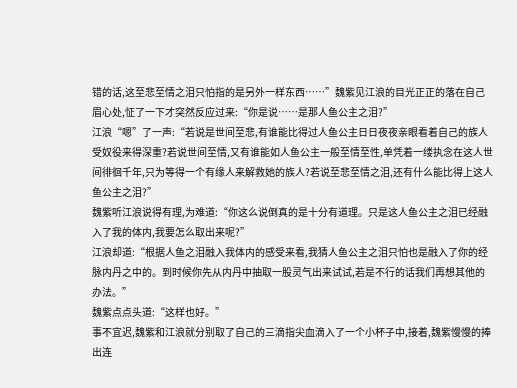错的话,这至悲至情之泪只怕指的是另外一样东西……”魏紫见江浪的目光正正的落在自己眉心处,怔了一下才突然反应过来:“你是说……是那人鱼公主之泪?”
江浪“嗯”了一声:“若说是世间至悲,有谁能比得过人鱼公主日日夜夜亲眼看着自己的族人受奴役来得深重?若说世间至情,又有谁能如人鱼公主一般至情至性,单凭着一缕执念在这人世间徘徊千年,只为等得一个有缘人来解救她的族人?若说至悲至情之泪,还有什么能比得上这人鱼公主之泪?”
魏紫听江浪说得有理,为难道:“你这么说倒真的是十分有道理。只是这人鱼公主之泪已经融入了我的体内,我要怎么取出来呢?”
江浪却道:“根据人鱼之泪融入我体内的感受来看,我猜人鱼公主之泪只怕也是融入了你的经脉内丹之中的。到时候你先从内丹中抽取一股灵气出来试试,若是不行的话我们再想其他的办法。”
魏紫点点头道:“这样也好。”
事不宜迟,魏紫和江浪就分别取了自己的三滴指尖血滴入了一个小杯子中,接着,魏紫慢慢的捧出连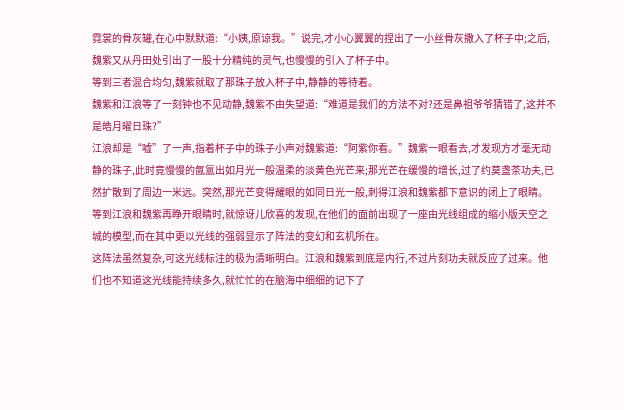霓裳的骨灰罐,在心中默默道:“小姨,原谅我。”说完,才小心翼翼的捏出了一小丝骨灰撒入了杯子中;之后,魏紫又从丹田处引出了一股十分精纯的灵气,也慢慢的引入了杯子中。
等到三者混合均匀,魏紫就取了那珠子放入杯子中,静静的等待着。
魏紫和江浪等了一刻钟也不见动静,魏紫不由失望道:“难道是我们的方法不对?还是鼻祖爷爷猜错了,这并不是皓月曜日珠?”
江浪却是“嘘”了一声,指着杯子中的珠子小声对魏紫道:“阿紫你看。”魏紫一眼看去,才发现方才毫无动静的珠子,此时竟慢慢的氤氲出如月光一般温柔的淡黄色光芒来;那光芒在缓慢的增长,过了约莫盏茶功夫,已然扩散到了周边一米远。突然,那光芒变得耀眼的如同日光一般,刺得江浪和魏紫都下意识的闭上了眼睛。
等到江浪和魏紫再睁开眼睛时,就惊讶儿欣喜的发现,在他们的面前出现了一座由光线组成的缩小版天空之城的模型,而在其中更以光线的强弱显示了阵法的变幻和玄机所在。
这阵法虽然复杂,可这光线标注的极为清晰明白。江浪和魏紫到底是内行,不过片刻功夫就反应了过来。他们也不知道这光线能持续多久,就忙忙的在脑海中细细的记下了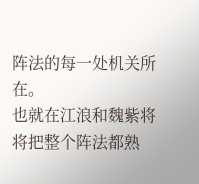阵法的每一处机关所在。
也就在江浪和魏紫将将把整个阵法都熟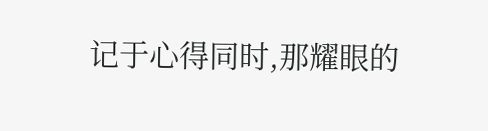记于心得同时,那耀眼的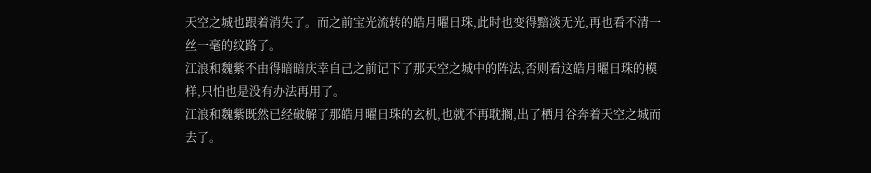天空之城也跟着消失了。而之前宝光流转的皓月曜日珠,此时也变得黯淡无光,再也看不清一丝一毫的纹路了。
江浪和魏紫不由得暗暗庆幸自己之前记下了那天空之城中的阵法,否则看这皓月曜日珠的模样,只怕也是没有办法再用了。
江浪和魏紫既然已经破解了那皓月曜日珠的玄机,也就不再耽搁,出了栖月谷奔着天空之城而去了。